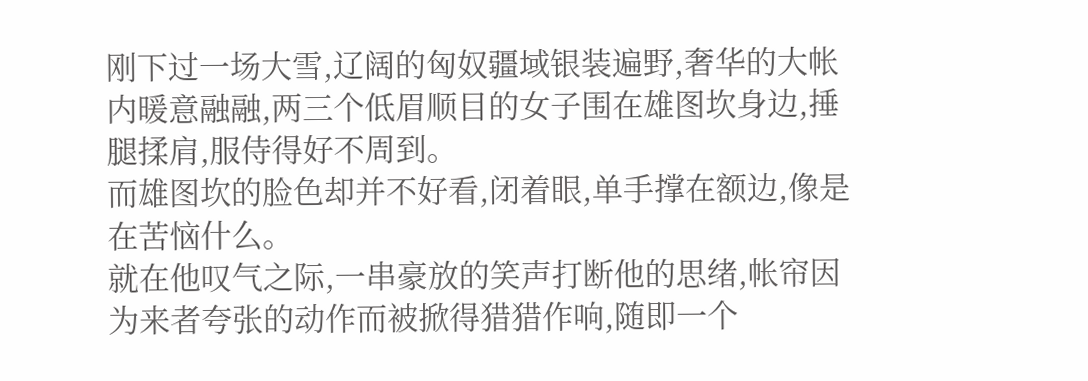刚下过一场大雪,辽阔的匈奴疆域银装遍野,奢华的大帐内暖意融融,两三个低眉顺目的女子围在雄图坎身边,捶腿揉肩,服侍得好不周到。
而雄图坎的脸色却并不好看,闭着眼,单手撑在额边,像是在苦恼什么。
就在他叹气之际,一串豪放的笑声打断他的思绪,帐帘因为来者夸张的动作而被掀得猎猎作响,随即一个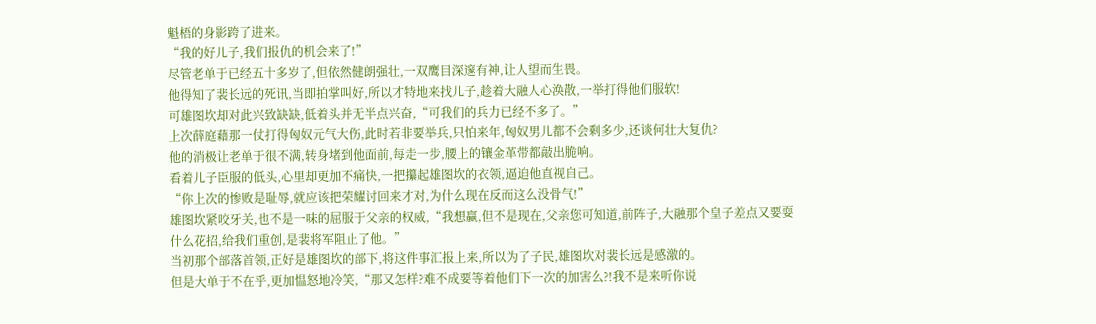魁梧的身影跨了进来。
“我的好儿子,我们报仇的机会来了!”
尽管老单于已经五十多岁了,但依然健朗强壮,一双鹰目深邃有神,让人望而生畏。
他得知了裴长远的死讯,当即拍掌叫好,所以才特地来找儿子,趁着大融人心涣散,一举打得他们服软!
可雄图坎却对此兴致缺缺,低着头并无半点兴奋,“可我们的兵力已经不多了。”
上次薛庭藉那一仗打得匈奴元气大伤,此时若非要举兵,只怕来年,匈奴男儿都不会剩多少,还谈何壮大复仇?
他的消极让老单于很不满,转身堵到他面前,每走一步,腰上的镶金革带都敲出脆响。
看着儿子臣服的低头,心里却更加不痛快,一把攥起雄图坎的衣领,逼迫他直视自己。
“你上次的惨败是耻辱,就应该把荣耀讨回来才对,为什么现在反而这么没骨气!”
雄图坎紧咬牙关,也不是一味的屈服于父亲的权威,“我想赢,但不是现在,父亲您可知道,前阵子,大融那个皇子差点又要耍什么花招,给我们重创,是裴将军阻止了他。”
当初那个部落首领,正好是雄图坎的部下,将这件事汇报上来,所以为了子民,雄图坎对裴长远是感激的。
但是大单于不在乎,更加愠怒地冷笑,“那又怎样?难不成要等着他们下一次的加害么?!我不是来听你说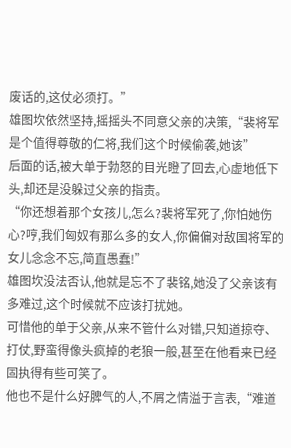废话的,这仗必须打。”
雄图坎依然坚持,摇摇头不同意父亲的决策,“裴将军是个值得尊敬的仁将,我们这个时候偷袭,她该”
后面的话,被大单于勃怒的目光瞪了回去,心虚地低下头,却还是没躲过父亲的指责。
“你还想着那个女孩儿,怎么?裴将军死了,你怕她伤心?哼,我们匈奴有那么多的女人,你偏偏对敌国将军的女儿念念不忘,简直愚蠢!”
雄图坎没法否认,他就是忘不了裴铭,她没了父亲该有多难过,这个时候就不应该打扰她。
可惜他的单于父亲,从来不管什么对错,只知道掠夺、打仗,野蛮得像头疯掉的老狼一般,甚至在他看来已经固执得有些可笑了。
他也不是什么好脾气的人,不屑之情溢于言表,“难道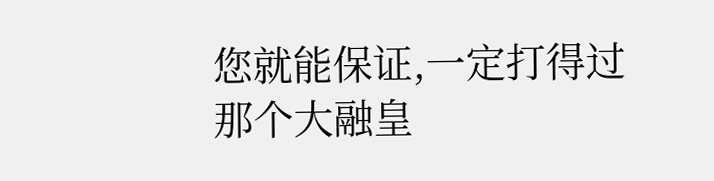您就能保证,一定打得过那个大融皇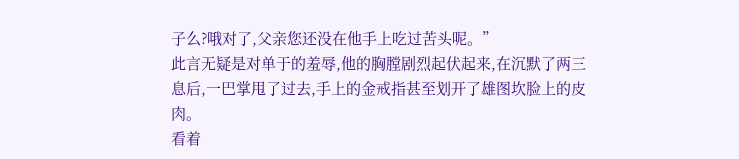子么?哦对了,父亲您还没在他手上吃过苦头呢。”
此言无疑是对单于的羞辱,他的胸膛剧烈起伏起来,在沉默了两三息后,一巴掌甩了过去,手上的金戒指甚至划开了雄图坎脸上的皮肉。
看着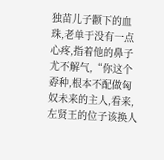独苗儿子颧下的血珠,老单于没有一点心疼,指着他的鼻子尤不解气,“你这个孬种,根本不配做匈奴未来的主人,看来,左贤王的位子该换人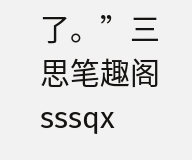了。”三思笔趣阁sssqx